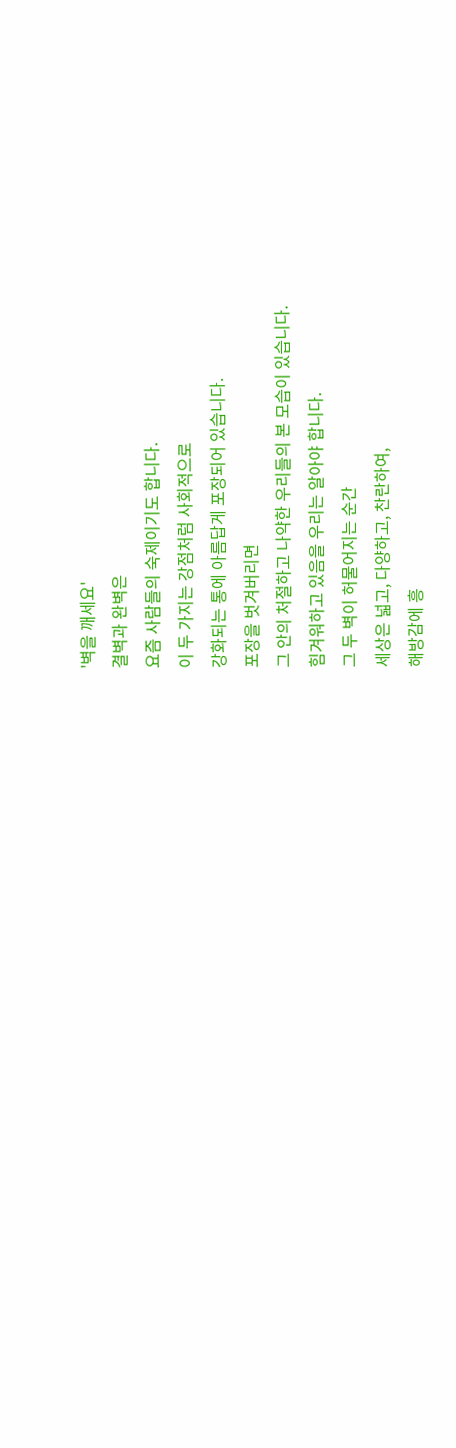'벽을 깨세요'
결벽과 완벽은
요즘 사람들의 숙제이기도 합니다.
이 두 가지는 강점처럼 사회적으로
강화되는 통에 아름답게 포장되어 있습니다.
포장을 벗겨버리면
그 안의 처절하고 나약한 우리들의 본 모습이 있습니다.
힘겨워하고 있음을 우리는 알아야 합니다.
그 두 벽이 허물어지는 순간
세상은 넓고, 다양하고, 찬란하여,
해방감에 흥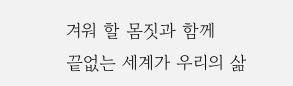겨워 할 몸짓과 함께
끝없는 세계가 우리의 삶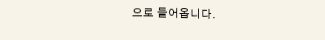으로 들어옵니다.